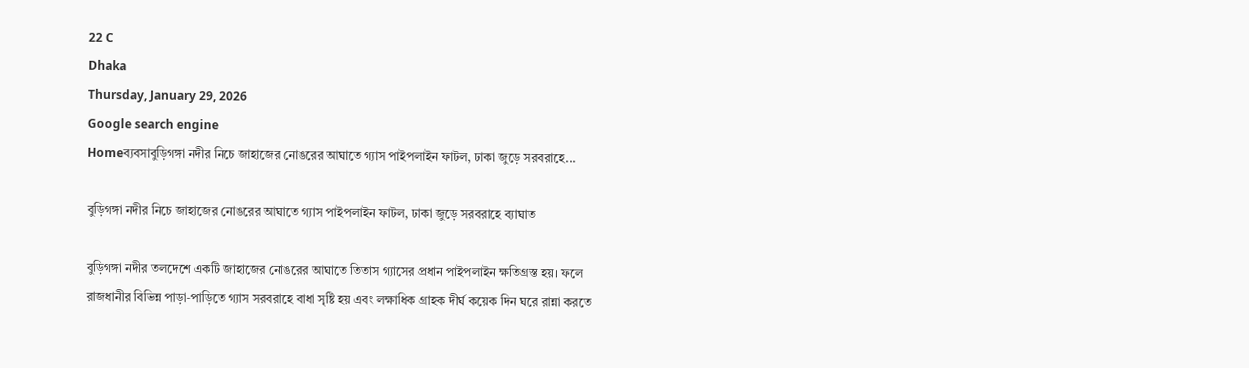22 C
Dhaka
Thursday, January 29, 2026
Google search engine
Homeব্যবসাবুড়িগঙ্গা নদীর নিচে জাহাজের নোঙরের আঘাতে গ্যাস পাইপলাইন ফাটল, ঢাকা জুড়ে সরবরাহে...

বুড়িগঙ্গা নদীর নিচে জাহাজের নোঙরের আঘাতে গ্যাস পাইপলাইন ফাটল, ঢাকা জুড়ে সরবরাহে ব্যাঘাত

বুড়িগঙ্গা নদীর তলদেশে একটি জাহাজের নোঙরের আঘাতে তিতাস গ্যাসের প্রধান পাইপলাইন ক্ষতিগ্রস্ত হয়। ফলে রাজধানীর বিভিন্ন পাড়া‑পাড়িতে গ্যাস সরবরাহে বাধা সৃষ্টি হয় এবং লক্ষাধিক গ্রাহক দীর্ঘ কয়েক দিন ঘরে রান্না করতে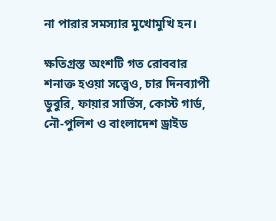না পারার সমস্যার মুখোমুখি হন।

ক্ষতিগ্রস্ত অংশটি গত রোববার শনাক্ত হওয়া সত্ত্বেও, চার দিনব্যাপী ডুবুরি, ফায়ার সার্ভিস, কোস্ট গার্ড, নৌ‑পুলিশ ও বাংলাদেশ ড্রাইড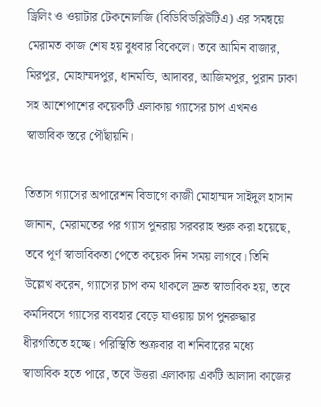ড্রিলিং ও ওয়াটার টেকনোলজি (বিডিবিডব্লিউটিএ) এর সমন্বয়ে মেরামত কাজ শেষ হয় বুধবার বিকেলে। তবে আমিন বাজার, মিরপুর, মোহাম্মদপুর, ধানমন্ডি, আদাবর, আজিমপুর, পুরান ঢাকা সহ আশেপাশের কয়েকটি এলাকায় গ্যাসের চাপ এখনও স্বাভাবিক স্তরে পৌঁছায়নি।

তিতাস গ্যাসের অপারেশন বিভাগে কাজী মোহাম্মদ সাইদুল হাসান জানান, মেরামতের পর গ্যাস পুনরায় সরবরাহ শুরু করা হয়েছে, তবে পূর্ণ স্বাভাবিকতা পেতে কয়েক দিন সময় লাগবে। তিনি উল্লেখ করেন, গ্যাসের চাপ কম থাকলে দ্রুত স্বাভাবিক হয়, তবে কর্মদিবসে গ্যাসের ব্যবহার বেড়ে যাওয়ায় চাপ পুনরুদ্ধার ধীরগতিতে হচ্ছে। পরিস্থিতি শুক্রবার বা শনিবারের মধ্যে স্বাভাবিক হতে পারে, তবে উত্তরা এলাকায় একটি আলাদা কাজের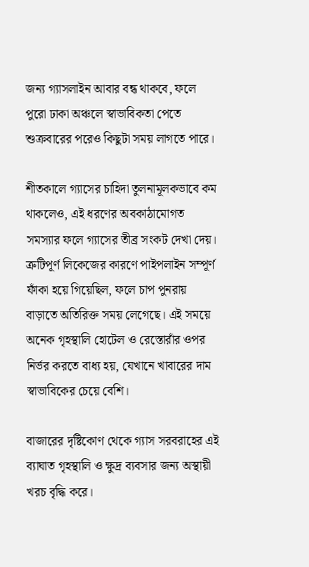জন্য গ্যাসলাইন আবার বন্ধ থাকবে, ফলে পুরো ঢাকা অঞ্চলে স্বাভাবিকতা পেতে শুক্রবারের পরেও কিছুটা সময় লাগতে পারে।

শীতকালে গ্যাসের চাহিদা তুলনামূলকভাবে কম থাকলেও, এই ধরণের অবকাঠামোগত সমস্যার ফলে গ্যাসের তীব্র সংকট দেখা দেয়। ত্রুটিপূর্ণ লিকেজের কারণে পাইপলাইন সম্পূর্ণ ফাঁকা হয়ে গিয়েছিল, ফলে চাপ পুনরায় বাড়াতে অতিরিক্ত সময় লেগেছে। এই সময়ে অনেক গৃহস্থালি হোটেল ও রেস্তোরাঁর ওপর নির্ভর করতে বাধ্য হয়, যেখানে খাবারের দাম স্বাভাবিকের চেয়ে বেশি।

বাজারের দৃষ্টিকোণ থেকে গ্যাস সরবরাহের এই ব্যাঘাত গৃহস্থালি ও ক্ষুদ্র ব্যবসার জন্য অস্থায়ী খরচ বৃদ্ধি করে।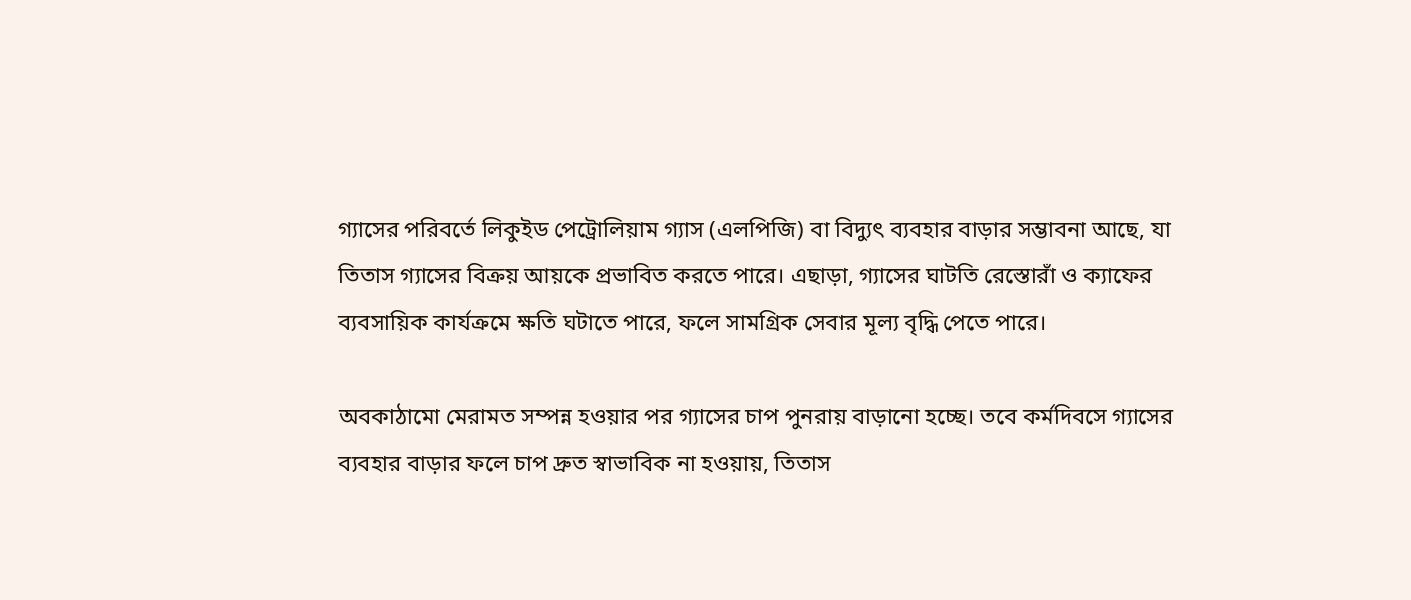গ্যাসের পরিবর্তে লিকুইড পেট্রোলিয়াম গ্যাস (এলপিজি) বা বিদ্যুৎ ব্যবহার বাড়ার সম্ভাবনা আছে, যা তিতাস গ্যাসের বিক্রয় আয়কে প্রভাবিত করতে পারে। এছাড়া, গ্যাসের ঘাটতি রেস্তোরাঁ ও ক্যাফের ব্যবসায়িক কার্যক্রমে ক্ষতি ঘটাতে পারে, ফলে সামগ্রিক সেবার মূল্য বৃদ্ধি পেতে পারে।

অবকাঠামো মেরামত সম্পন্ন হওয়ার পর গ্যাসের চাপ পুনরায় বাড়ানো হচ্ছে। তবে কর্মদিবসে গ্যাসের ব্যবহার বাড়ার ফলে চাপ দ্রুত স্বাভাবিক না হওয়ায়, তিতাস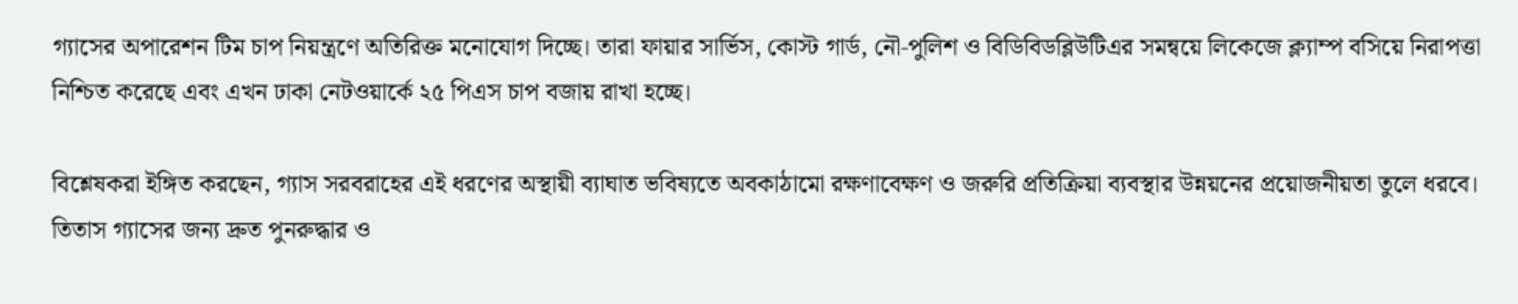গ্যাসের অপারেশন টিম চাপ নিয়ন্ত্রণে অতিরিক্ত মনোযোগ দিচ্ছে। তারা ফায়ার সার্ভিস, কোস্ট গার্ড, নৌ‑পুলিশ ও বিডিবিডব্লিউটিএর সমন্বয়ে লিকেজে ক্ল্যাম্প বসিয়ে নিরাপত্তা নিশ্চিত করেছে এবং এখন ঢাকা নেটওয়ার্কে ২৫ পিএস চাপ বজায় রাখা হচ্ছে।

বিশ্লেষকরা ইঙ্গিত করছেন, গ্যাস সরবরাহের এই ধরণের অস্থায়ী ব্যাঘাত ভবিষ্যতে অবকাঠামো রক্ষণাবেক্ষণ ও জরুরি প্রতিক্রিয়া ব্যবস্থার উন্নয়নের প্রয়োজনীয়তা তুলে ধরবে। তিতাস গ্যাসের জন্য দ্রুত পুনরুদ্ধার ও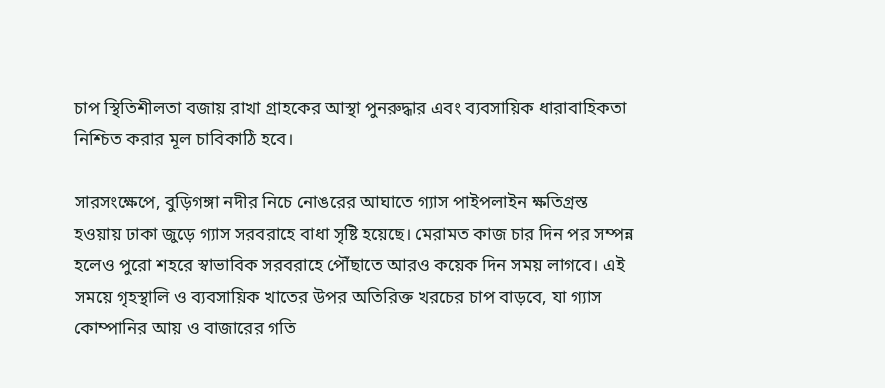চাপ স্থিতিশীলতা বজায় রাখা গ্রাহকের আস্থা পুনরুদ্ধার এবং ব্যবসায়িক ধারাবাহিকতা নিশ্চিত করার মূল চাবিকাঠি হবে।

সারসংক্ষেপে, বুড়িগঙ্গা নদীর নিচে নোঙরের আঘাতে গ্যাস পাইপলাইন ক্ষতিগ্রস্ত হওয়ায় ঢাকা জুড়ে গ্যাস সরবরাহে বাধা সৃষ্টি হয়েছে। মেরামত কাজ চার দিন পর সম্পন্ন হলেও পুরো শহরে স্বাভাবিক সরবরাহে পৌঁছাতে আরও কয়েক দিন সময় লাগবে। এই সময়ে গৃহস্থালি ও ব্যবসায়িক খাতের উপর অতিরিক্ত খরচের চাপ বাড়বে, যা গ্যাস কোম্পানির আয় ও বাজারের গতি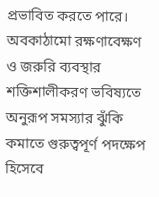প্রভাবিত করতে পারে। অবকাঠামো রক্ষণাবেক্ষণ ও জরুরি ব্যবস্থার শক্তিশালীকরণ ভবিষ্যতে অনুরূপ সমস্যার ঝুঁকি কমাতে গুরুত্বপূর্ণ পদক্ষেপ হিসেবে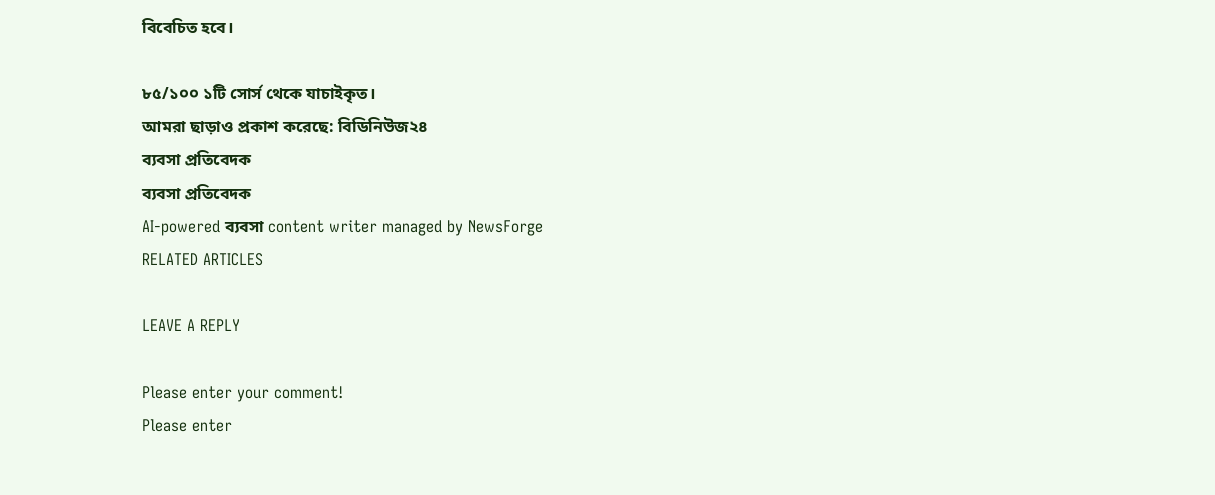বিবেচিত হবে।

৮৫/১০০ ১টি সোর্স থেকে যাচাইকৃত।
আমরা ছাড়াও প্রকাশ করেছে: বিডিনিউজ২৪
ব্যবসা প্রতিবেদক
ব্যবসা প্রতিবেদক
AI-powered ব্যবসা content writer managed by NewsForge
RELATED ARTICLES

LEAVE A REPLY

Please enter your comment!
Please enter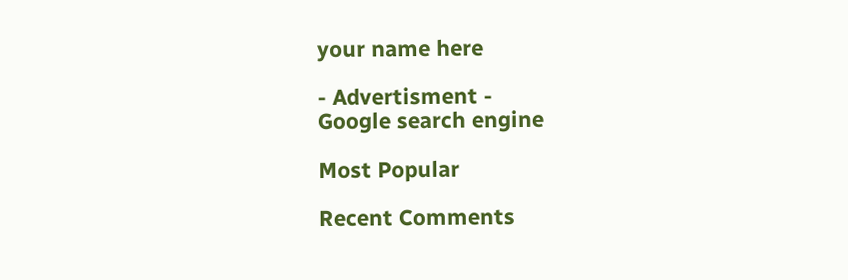your name here

- Advertisment -
Google search engine

Most Popular

Recent Comments